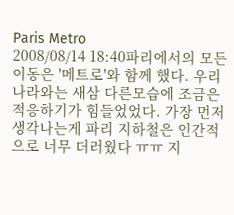Paris Metro
2008/08/14 18:40파리에서의 모든 이동은 '메트로'와 함께 했다. 우리나라와는 새삼 다른모습에 조금은 적응하기가 힘들었었다. 가장 먼저 생각나는게 파리 지하철은 인간적으로 너무 더러웠다 ㅠㅠ 지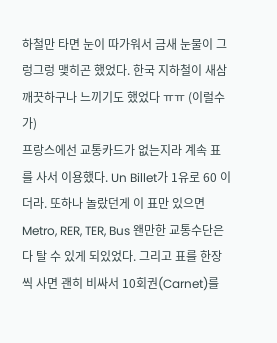하철만 타면 눈이 따가워서 금새 눈물이 그렁그렁 맺히곤 했었다. 한국 지하철이 새삼 깨끗하구나 느끼기도 했었다 ㅠㅠ (이럴수가)
프랑스에선 교통카드가 없는지라 계속 표를 사서 이용했다. Un Billet가 1유로 60 이더라. 또하나 놀랐던게 이 표만 있으면 Metro, RER, TER, Bus 왠만한 교통수단은 다 탈 수 있게 되있었다. 그리고 표를 한장씩 사면 괜히 비싸서 10회권(Carnet)를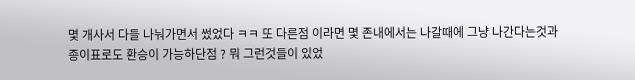몇 개사서 다들 나눠가면서 썼었다 ㅋㅋ 또 다른점 이라면 몇 존내에서는 나갈때에 그냥 나간다는것과 종이표로도 환승이 가능하단점 ? 뭐 그런것들이 있었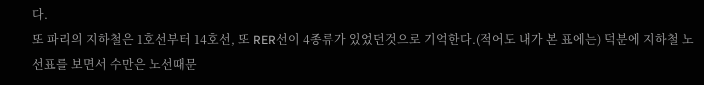다.
또 파리의 지하철은 1호선부터 14호선, 또 RER선이 4종류가 있었던것으로 기억한다.(적어도 내가 본 표에는) 덕분에 지하철 노선표를 보면서 수만은 노선때문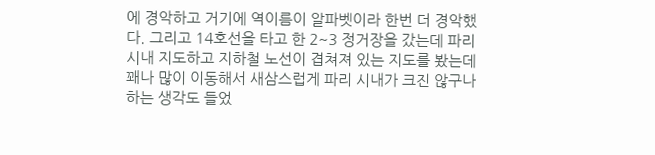에 경악하고 거기에 역이름이 알파벳이라 한번 더 경악했다. 그리고 14호선을 타고 한 2~3 정거장을 갔는데 파리 시내 지도하고 지하철 노선이 겹쳐져 있는 지도를 봤는데 꽤나 많이 이동해서 새삼스럽게 파리 시내가 크진 않구나 하는 생각도 들었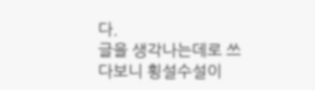다.
글을 생각나는데로 쓰다보니 횡설수설이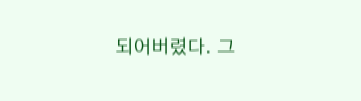되어버렸다. 그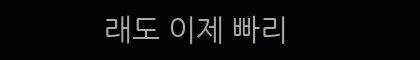래도 이제 빠리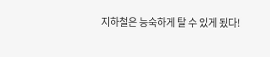지하철은 능숙하게 탈 수 있게 됬다!